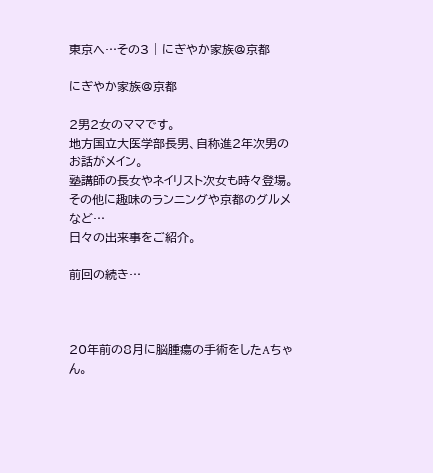東京へ…その3 | にぎやか家族@京都

にぎやか家族@京都

2男2女のママです。
地方国立大医学部長男、自称進2年次男のお話がメイン。
塾講師の長女やネイリスト次女も時々登場。
その他に趣味のランニングや京都のグルメなど…
日々の出来事をご紹介。

前回の続き…



20年前の8月に脳腫瘍の手術をしたAちゃん。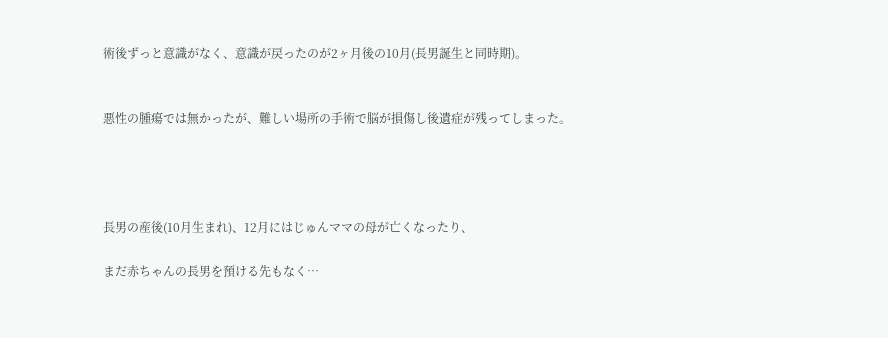術後ずっと意識がなく、意識が戻ったのが2ヶ月後の10月(長男誕生と同時期)。


悪性の腫瘍では無かったが、難しい場所の手術で脳が損傷し後遺症が残ってしまった。




長男の産後(10月生まれ)、12月にはじゅんママの母が亡くなったり、

まだ赤ちゃんの長男を預ける先もなく…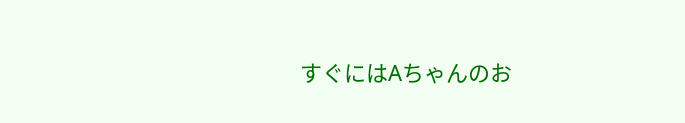すぐにはAちゃんのお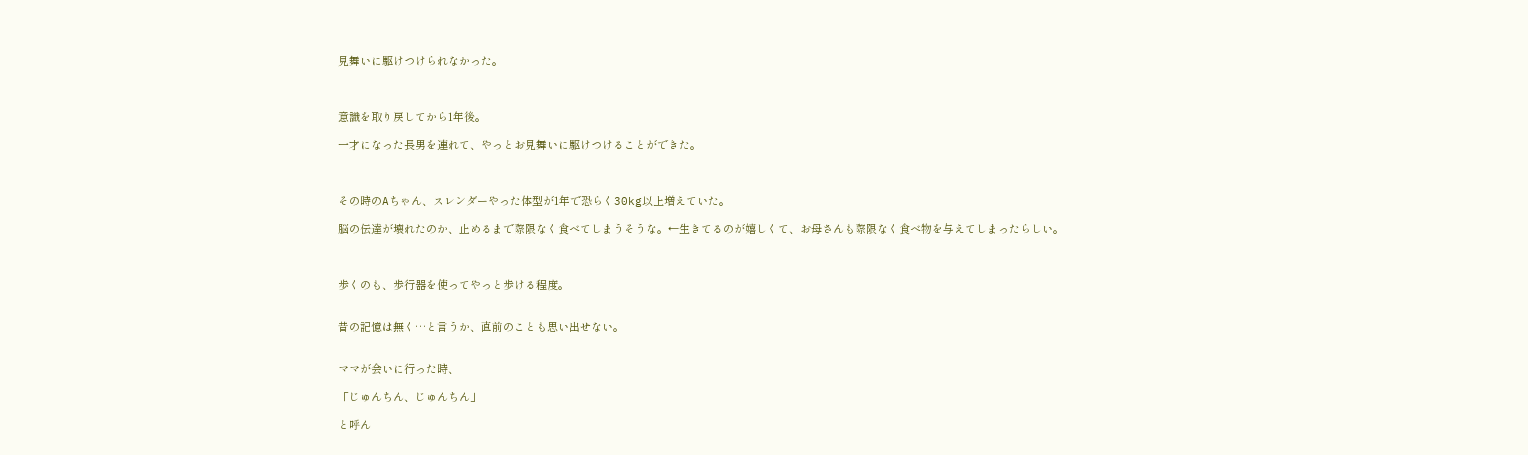見舞いに駆けつけられなかった。



意識を取り戻してから1年後。

一才になった長男を連れて、やっとお見舞いに駆けつけることができた。



その時のAちゃん、スレンダーやった体型が1年で恐らく30kg以上増えていた。

脳の伝達が壊れたのか、止めるまで際限なく食べてしまうそうな。←生きてるのが嬉しくて、お母さんも際限なく食べ物を与えてしまったらしい。



歩くのも、歩行器を使ってやっと歩ける程度。


昔の記憶は無く…と言うか、直前のことも思い出せない。


ママが会いに行った時、

「じゅんちん、じゅんちん」

と呼ん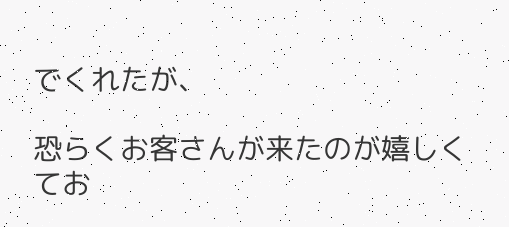でくれたが、

恐らくお客さんが来たのが嬉しくてお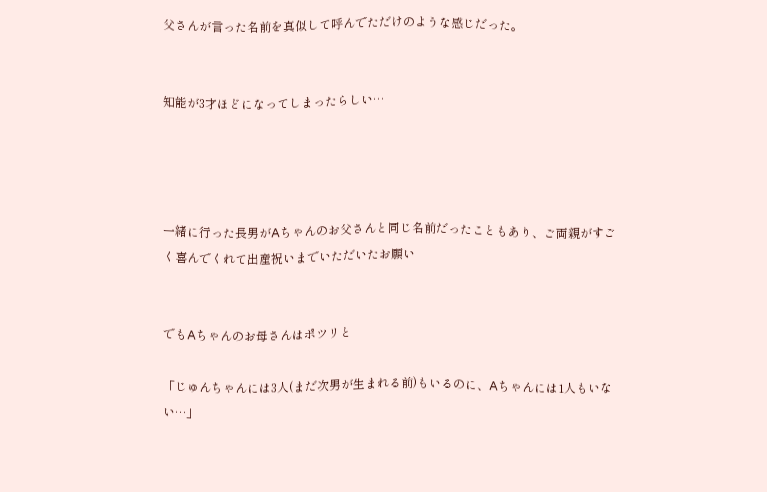父さんが言った名前を真似して呼んでただけのような感じだった。


知能が3才ほどになってしまったらしい…




一緒に行った長男がAちゃんのお父さんと同じ名前だったこともあり、ご両親がすごく喜んでくれて出産祝いまでいただいたお願い


でもAちゃんのお母さんはポツリと

「じゅんちゃんには3人(まだ次男が生まれる前)もいるのに、Aちゃんには1人もいない…」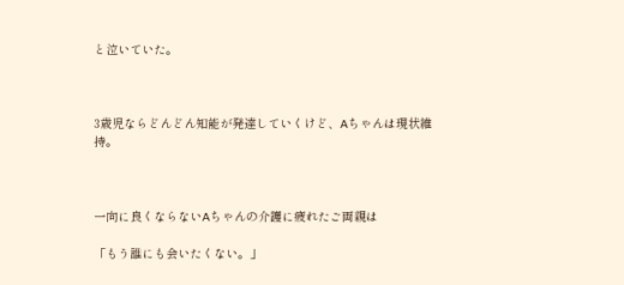と泣いていた。



3歳児ならどんどん知能が発達していくけど、Aちゃんは現状維持。



一向に良くならないAちゃんの介護に疲れたご両親は

「もう誰にも会いたくない。」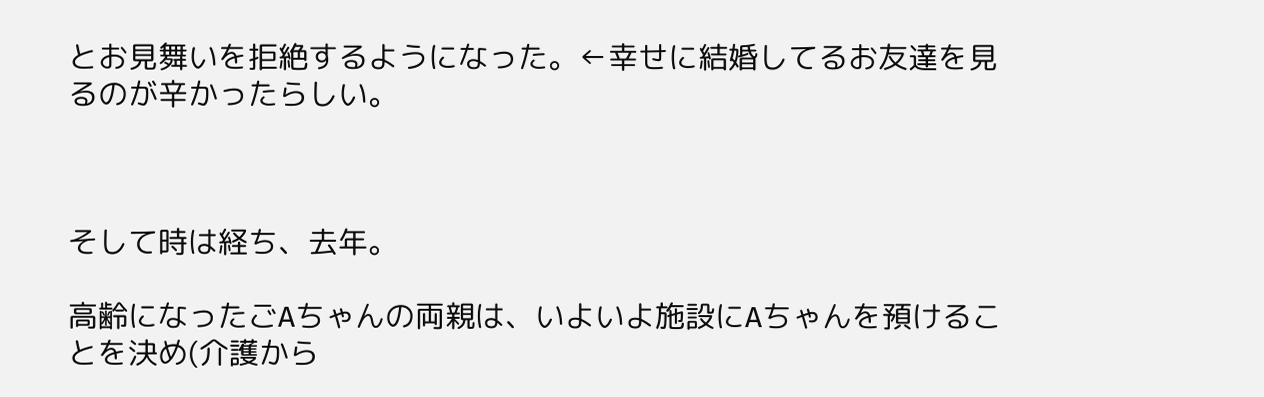とお見舞いを拒絶するようになった。←幸せに結婚してるお友達を見るのが辛かったらしい。



そして時は経ち、去年。

高齢になったごAちゃんの両親は、いよいよ施設にAちゃんを預けることを決め(介護から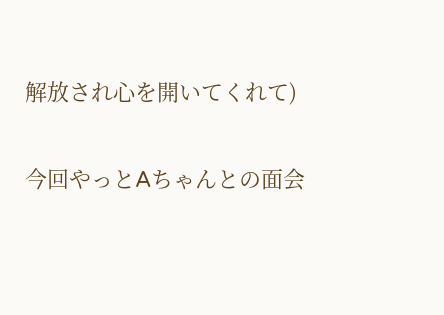解放され心を開いてくれて)

今回やっとAちゃんとの面会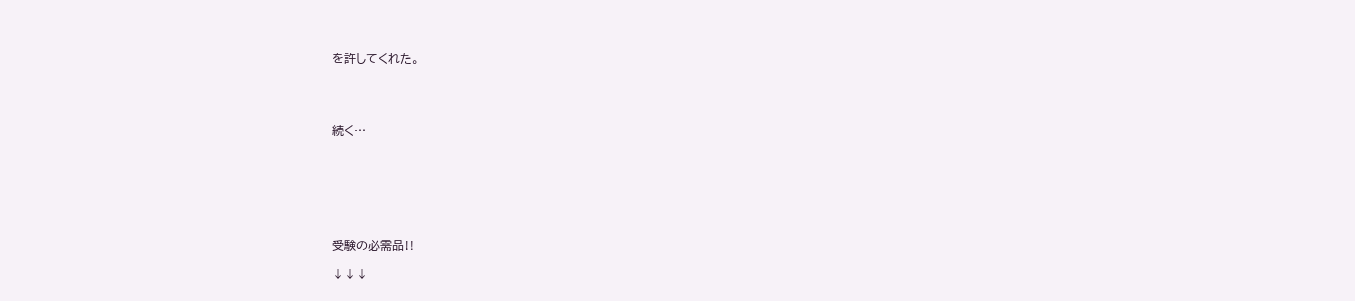を許してくれた。




続く…







受験の必需品‼

↓↓↓